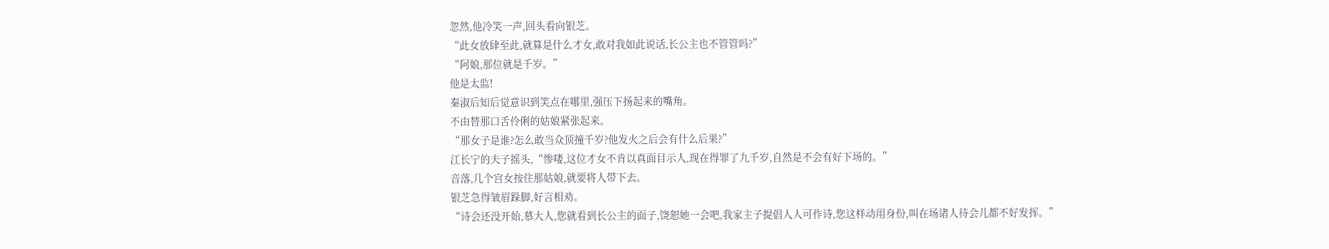忽然,他冷笑一声,回头看向银芝。
“此女放肆至此,就算是什么才女,敢对我如此说话,长公主也不管管吗?”
“阿娘,那位就是千岁。”
他是太监!
秦淑后知后觉意识到笑点在哪里,强压下扬起来的嘴角。
不由替那口舌伶俐的姑娘紧张起来。
“那女子是谁?怎么敢当众顶撞千岁?他发火之后会有什么后果?”
江长宁的夫子摇头,“惨喽,这位才女不肯以真面目示人,现在得罪了九千岁,自然是不会有好下场的。”
音落,几个宫女按住那姑娘,就要将人带下去。
银芝急得皱眉跺脚,好言相劝。
“诗会还没开始,慕大人,您就看到长公主的面子,饶恕她一会吧,我家主子提倡人人可作诗,您这样动用身份,叫在场诸人待会儿都不好发挥。”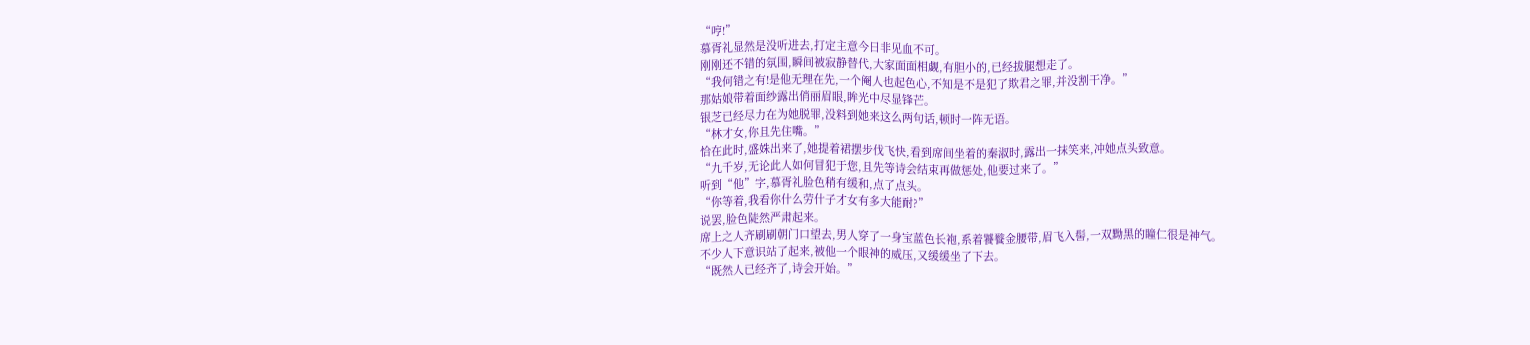“哼!”
慕胥礼显然是没听进去,打定主意今日非见血不可。
刚刚还不错的氛围,瞬间被寂静替代,大家面面相觑,有胆小的,已经拔腿想走了。
“我何错之有!是他无理在先,一个阉人也起色心,不知是不是犯了欺君之罪,并没割干净。”
那姑娘带着面纱露出俏丽眉眼,眸光中尽显锋芒。
银芝已经尽力在为她脱罪,没料到她来这么两句话,顿时一阵无语。
“林才女,你且先住嘴。”
恰在此时,盛姝出来了,她提着裙摆步伐飞快,看到席间坐着的秦淑时,露出一抹笑来,冲她点头致意。
“九千岁,无论此人如何冒犯于您,且先等诗会结束再做惩处,他要过来了。”
听到“他”字,慕胥礼脸色稍有缓和,点了点头。
“你等着,我看你什么劳什子才女有多大能耐?”
说罢,脸色陡然严肃起来。
席上之人齐刷刷朝门口望去,男人穿了一身宝蓝色长袍,系着饕餮金腰带,眉飞入髻,一双黝黑的瞳仁很是神气。
不少人下意识站了起来,被他一个眼神的威压,又缓缓坐了下去。
“既然人已经齐了,诗会开始。”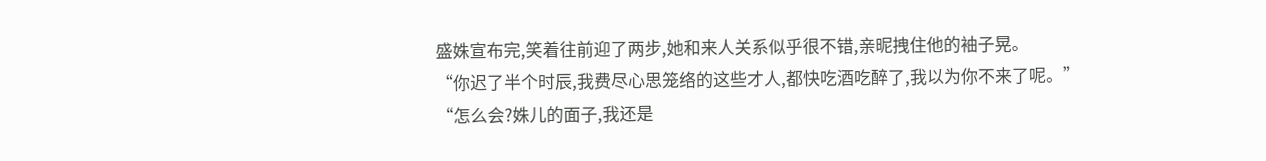盛姝宣布完,笑着往前迎了两步,她和来人关系似乎很不错,亲昵拽住他的袖子晃。
“你迟了半个时辰,我费尽心思笼络的这些才人,都快吃酒吃醉了,我以为你不来了呢。”
“怎么会?姝儿的面子,我还是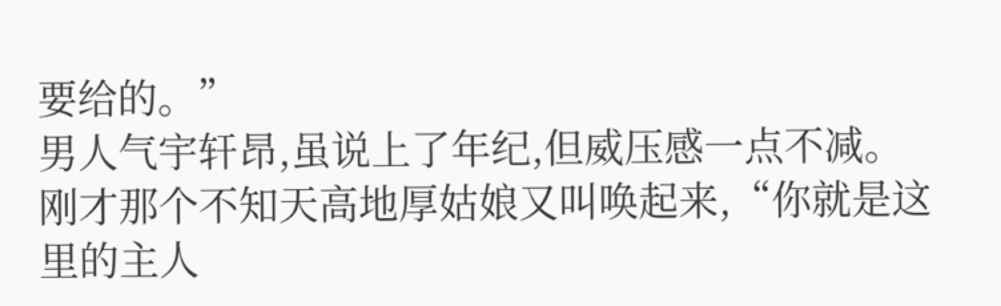要给的。”
男人气宇轩昂,虽说上了年纪,但威压感一点不减。
刚才那个不知天高地厚姑娘又叫唤起来,“你就是这里的主人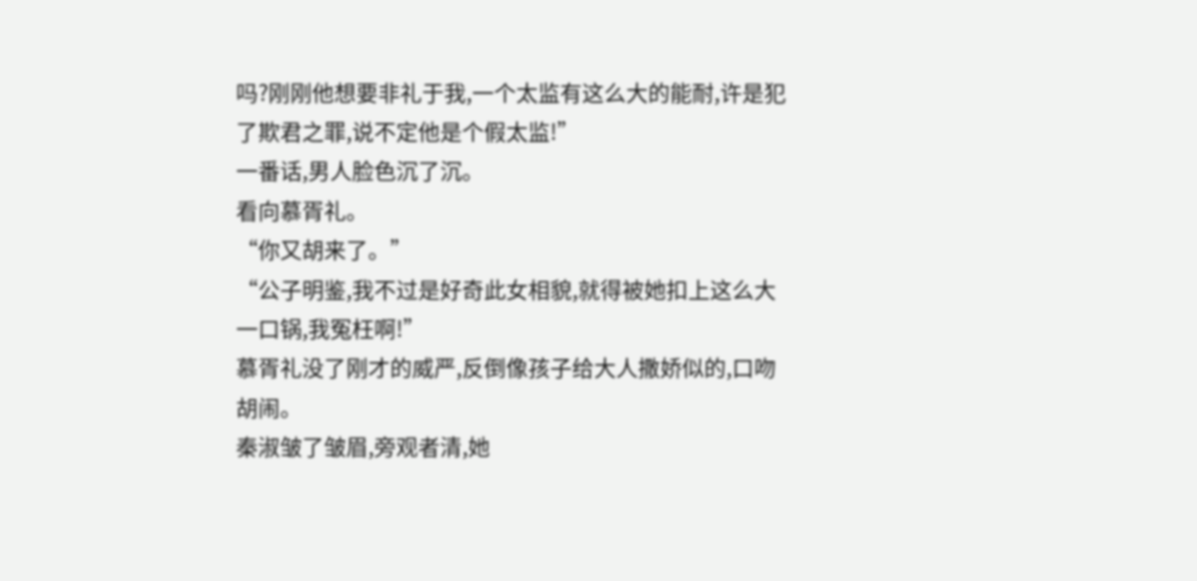吗?刚刚他想要非礼于我,一个太监有这么大的能耐,许是犯了欺君之罪,说不定他是个假太监!”
一番话,男人脸色沉了沉。
看向慕胥礼。
“你又胡来了。”
“公子明鉴,我不过是好奇此女相貌,就得被她扣上这么大一口锅,我冤枉啊!”
慕胥礼没了刚才的威严,反倒像孩子给大人撒娇似的,口吻胡闹。
秦淑皱了皱眉,旁观者清,她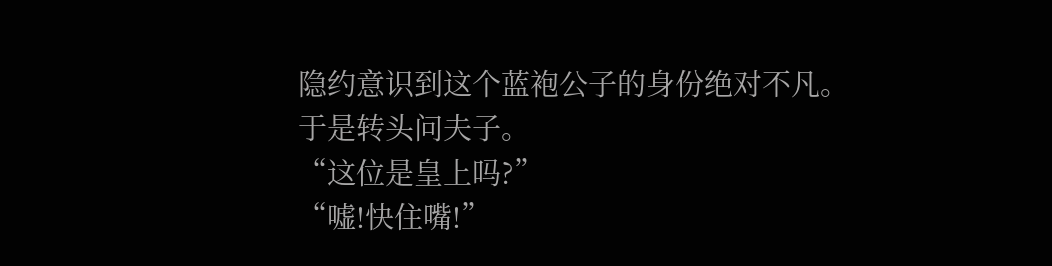隐约意识到这个蓝袍公子的身份绝对不凡。
于是转头问夫子。
“这位是皇上吗?”
“嘘!快住嘴!”